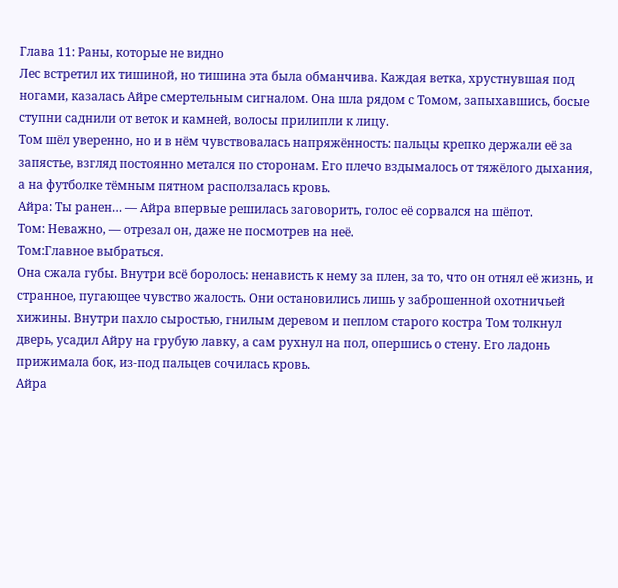Глава 11: Раны, которые не видно
Лес встретил их тишиной, но тишина эта была обманчива. Каждая ветка, хрустнувшая под ногами, казалась Айре смертельным сигналом. Она шла рядом с Томом, запыхавшись, босые ступни саднили от веток и камней, волосы прилипли к лицу.
Том шёл уверенно, но и в нём чувствовалась напряжённость: пальцы крепко держали её за запястье, взгляд постоянно метался по сторонам. Его плечо вздымалось от тяжёлого дыхания, а на футболке тёмным пятном расползалась кровь.
Айра: Ты ранен… — Айра впервые решилась заговорить, голос её сорвался на шёпот.
Том: Неважно, — отрезал он, даже не посмотрев на неё.
Том:Главное выбраться.
Она сжала губы. Внутри всё боролось: ненависть к нему за плен, за то, что он отнял её жизнь, и странное, пугающее чувство жалость. Они остановились лишь у заброшенной охотничьей хижины. Внутри пахло сыростью, гнилым деревом и пеплом старого костра Том толкнул дверь, усадил Айру на грубую лавку, а сам рухнул на пол, опершись о стену. Его ладонь прижимала бок, из-под пальцев сочилась кровь.
Айра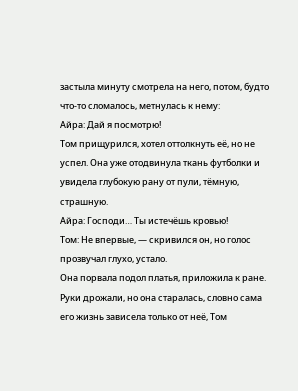застыла минуту смотрела на него, потом, будто что-то сломалось, метнулась к нему:
Айра: Дай я посмотрю!
Том прищурился, хотел оттолкнуть её, но не успел. Она уже отодвинула ткань футболки и увидела глубокую рану от пули, тёмную, страшную.
Айра: Господи… Ты истечёшь кровью!
Том: Не впервые, — скривился он, но голос прозвучал глухо, устало.
Она порвала подол платья, приложила к ране. Руки дрожали, но она старалась, словно сама его жизнь зависела только от неё, Том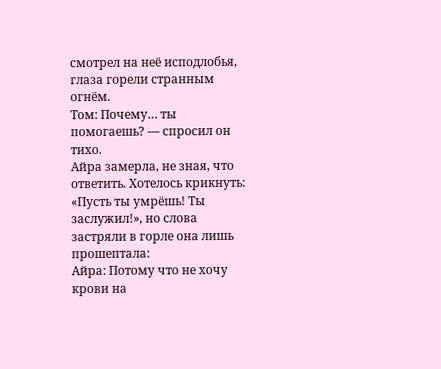смотрел на неё исподлобья, глаза горели странным огнём.
Том: Почему… ты помогаешь? — спросил он тихо.
Айра замерла, не зная, что ответить. Хотелось крикнуть: «Пусть ты умрёшь! Ты заслужил!», но слова застряли в горле она лишь прошептала:
Айра: Потому что не хочу крови на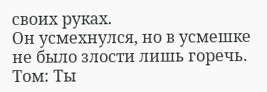своих руках.
Он усмехнулся, но в усмешке не было злости лишь горечь.
Том: Ты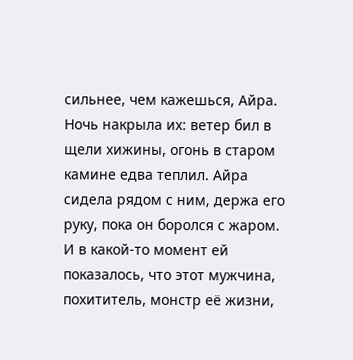сильнее, чем кажешься, Айра.
Ночь накрыла их: ветер бил в щели хижины, огонь в старом камине едва теплил. Айра сидела рядом с ним, держа его руку, пока он боролся с жаром. И в какой-то момент ей показалось, что этот мужчина, похититель, монстр её жизни,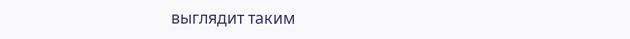выглядит таким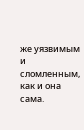же уязвимым и сломленным, как и она сама.